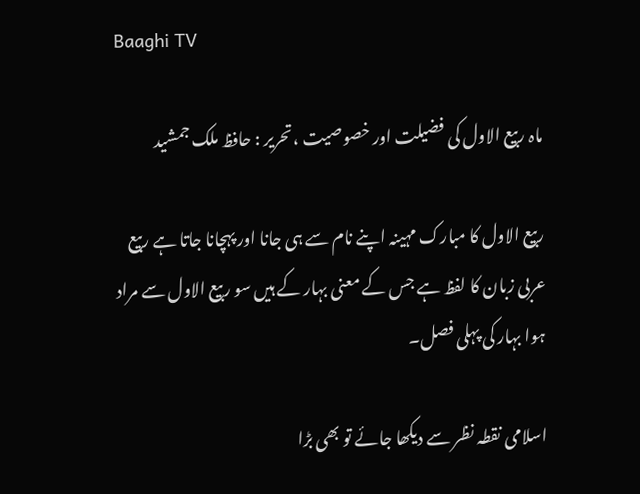Baaghi TV

ماہ ربیع الاول کی فضیلت اور خصوصیت ،تحریر : حافظ ملک جمشید

ربیع الاول کا مبارک مہینہ اپنے نام سے ہی جانا اور پہچانا جاتا ہے ربیع عربی زبان کا لفظ ہے جس کے معنی بہار کے ہیں سو ربیع الاول سے مراد ہوا بہار کی پہلی فصل۔

اسلامی نقطہ نظر سے دیکھا جائے تو بھی بڑا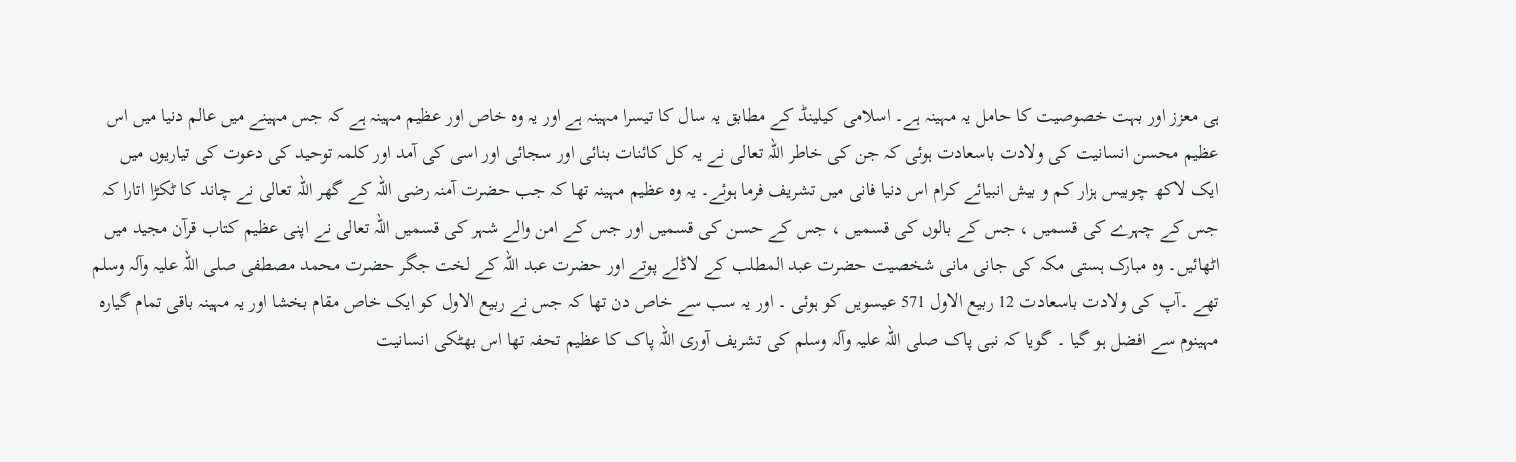ہی معزز اور بہت خصوصیت کا حامل یہ مہینہ ہے۔ اسلامی کیلینڈ کے مطابق یہ سال کا تیسرا مہینہ ہے اور یہ وہ خاص اور عظیم مہینہ ہے کہ جس مہینے میں عالم دنیا میں اس عظیم محسن انسانیت کی ولادت باسعادت ہوئی کہ جن کی خاطر اللہ تعالی نے یہ کل کائنات بنائی اور سجائی اور اسی کی آمد اور کلمہ توحید کی دعوت کی تیاریوں میں ایک لاکھ چوبیس ہزار کم و بیش انبیائے کرام اس دنیا فانی میں تشریف فرما ہوئے۔ یہ وہ عظیم مہینہ تھا کہ جب حضرت آمنہ رضی اللہ کے گھر اللہ تعالی نے چاند کا ٹکڑا اتارا کہ جس کے چہرے کی قسمیں ، جس کے بالوں کی قسمیں ، جس کے حسن کی قسمیں اور جس کے امن والے شہر کی قسمیں اللہ تعالی نے اپنی عظیم کتاب قرآن مجید میں اٹھائیں۔ وہ مبارک ہستی مکہ کی جانی مانی شخصیت حضرت عبد المطلب کے لاڈلے پوتے اور حضرت عبد اللہ کے لخت جگر حضرت محمد مصطفی صلی اللہ علیہ وآلہ وسلم تھے ۔آپ کی ولادت باسعادت 12 ربیع الاول 571 عیسویں کو ہوئی ۔ اور یہ سب سے خاص دن تھا کہ جس نے ربیع الاول کو ایک خاص مقام بخشا اور یہ مہینہ باقی تمام گیارہ مہینوم سے افضل ہو گیا ۔ گویا کہ نبی پاک صلی اللہ علیہ وآلہ وسلم کی تشریف آوری اللہ پاک کا عظیم تحفہ تھا اس بھٹکی انسانیت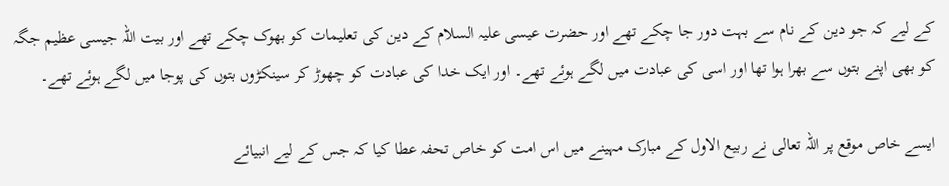کے لیے کہ جو دین کے نام سے بہت دور جا چکے تھے اور حضرت عیسی علیہ السلام کے دین کی تعلیمات کو بھوک چکے تھے اور بیت اللہ جیسی عظیم جگہ کو بھی اپنے بتوں سے بھرا ہوا تھا اور اسی کی عبادت میں لگے ہوئے تھے۔ اور ایک خدا کی عبادت کو چھوڑ کر سینکڑوں بتوں کی پوجا میں لگے ہوئے تھے۔

ایسے خاص موقع پر اللہ تعالی نے ربیع الاول کے مبارک مہینے میں اس امت کو خاص تحفہ عطا کیا کہ جس کے لیے انبیائے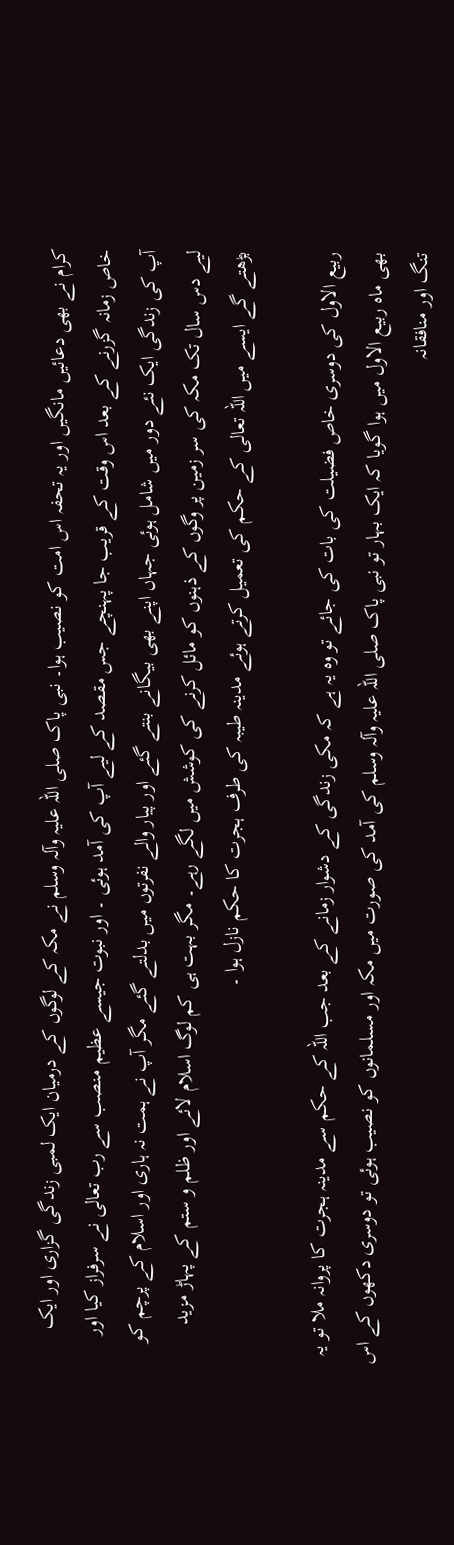کرام نے بھی دعائیں مانگیں اور یہ تحفہ اس امت کو نصیب ہوا۔ نبی پاک صلی اللہ علیہ وآلہ وسلم نے مکہ کے لوگوں کے درمیان ایک لمبی زندگی گزاری اور ایک خاص زمانہ گزرنے کے بعد اس وقت کے قریب جا پہنچے جس مقصد کے لیے آپ کی آمد ہوئی ۔ اور نبوت جیسے عظیم منصب سے رب تعالی نے سرفراز کیا اور آپ کی زندگی ایک نئے دور میں شامل ہوئی جہاں اپنے بھی بیگانے بنتے گئے اور پیار والے نفرتوں میں بدلتے گئے مگر آپ نے ہمت نہ ہاری اور اسلام کے پرچم کو لیے دس سال تک مکہ کی سر زمین پر وگوں کے ذہنوں کو مائل کرنے کی کوشش میں لگے رہے۔ مگر بہت ہی کم لوگ اسلام لائے اور ظلم و ستم کے پہاڑ مزید بڑھتے گے ایسے میں اللہ تعالی کے حکم کی تعمیل کرتے ہوئے مدینہ طیبہ کی طرف ہجرت کا حکم نازل ہوا ۔

ربیع الاول کی دوسری خاص فضیلت کی بات کی جائے تو وہ یہ ہے کہ مکی زندگی کے دشوار زمانے کے بعد جب اللہ کے حکم سے مدینہ ہجرت کا پروانہ ملا تو یہ بھی ماہ ربیع الاول میں ہوا گویا کہ ایک بہار تو نبی پاک صلی اللہ علیہ وآلہ وسلم کی آمد کی صورت میں مکہ اور مسلمانوں کو نصیب ہوئی تو دوسری دکھوں کے اس تنگ اور منافقانہ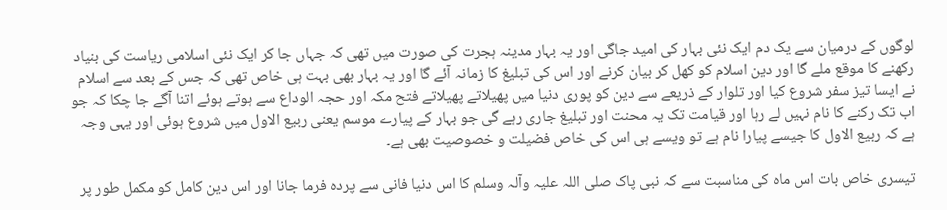لوگوں کے درمیان سے یک دم ایک نئی بہار کی امید جاگی اور یہ بہار مدینہ ہجرت کی صورت میں تھی کہ جہاں جا کر ایک نئی اسلامی ریاست کی بنیاد رکھنے کا موقع ملے گا اور دین اسلام کو کھل کر بیان کرنے اور اس کی تبلیغ کا زمانہ آئے گا اور یہ بہار بھی بہت ہی خاص تھی کہ جس کے بعد سے اسلام نے ایسا تیز سفر شروع کیا اور تلوار کے ذریعے سے دین کو پوری دنیا میں پھیلاتے پھیلاتے فتح مکہ اور حجہ الوداع سے ہوتے ہوئے اتنا آگے جا چکا کہ جو اب تک رکنے کا نام نہیں لے رہا اور قیامت تک یہ محنت اور تبلیغ جاری رہے گی جو بہار کے پیارے موسم یعنی ربیع الاول میں شروع ہوئی اور یہی وجہ ہے کہ ربیع الاول کا جیسے پیارا نام ہے تو ویسے ہی اس کی خاص فضیلت و خصوصیت بھی ہے۔

تیسری خاص بات اس ماہ کی مناسبت سے کہ نبی پاک صلی اللہ علیہ وآلہ وسلم کا اس دنیا فانی سے پردہ فرما جانا اور اس دین کامل کو مکمل طور پر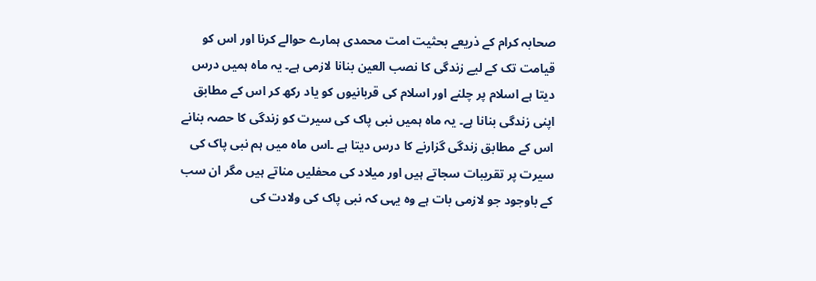صحابہ کرام کے ذریعے بحثیت امت محمدی ہمارے حوالے کرنا اور اس کو قیامت تک کے لیے زندگی کا نصب العین بنانا لازمی ہے۔ یہ ماہ ہمیں درس دیتا ہے اسلام پر چلنے اور اسلام کی قربانیوں کو یاد رکھ کر اس کے مطابق اپنی زندگی بنانا ہے۔ یہ ماہ ہمیں نبی پاک کی سیرت کو زندگی کا حصہ بنانے اس کے مطابق زندگی گزارنے کا درس دیتا ہے ۔اس ماہ میں ہم نبی پاک کی سیرت پر تقریبات سجاتے ہیں اور میلاد کی محفلیں مناتے ہیں مگر ان سب کے باوجود جو لازمی بات ہے وہ یہی کہ نبی پاک کی ولادت کی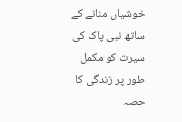خوشیاں منانے کے ساتھ نبی پاک کی سیرت کو مکمل طور پر زندگی کا حصہ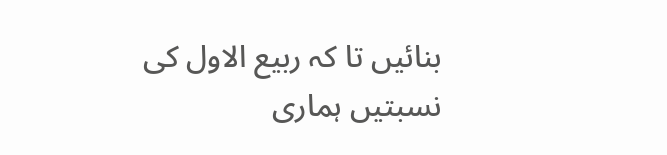بنائیں تا کہ ربیع الاول کی نسبتیں ہماری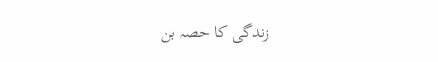زندگی کا حصہ بن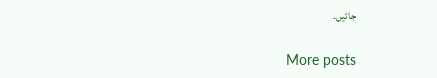جائیں۔

More posts